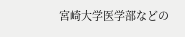宮崎大学医学部などの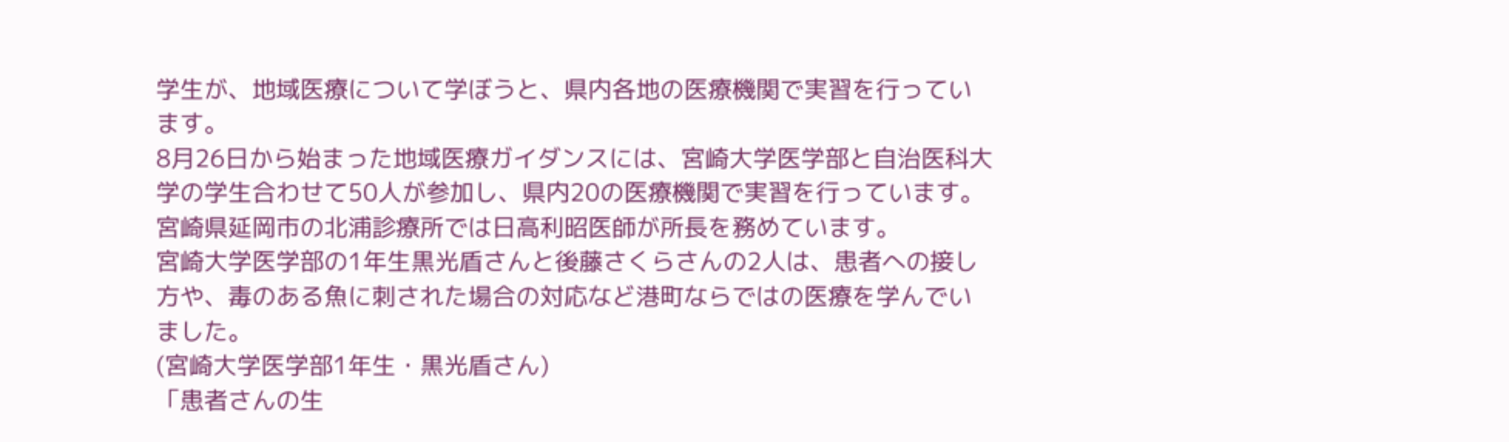学生が、地域医療について学ぼうと、県内各地の医療機関で実習を行っています。
8月26日から始まった地域医療ガイダンスには、宮崎大学医学部と自治医科大学の学生合わせて50人が参加し、県内20の医療機関で実習を行っています。
宮崎県延岡市の北浦診療所では日高利昭医師が所長を務めています。
宮崎大学医学部の1年生黒光盾さんと後藤さくらさんの2人は、患者への接し方や、毒のある魚に刺された場合の対応など港町ならではの医療を学んでいました。
(宮崎大学医学部1年生・黒光盾さん)
「患者さんの生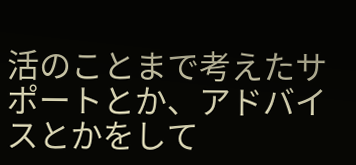活のことまで考えたサポートとか、アドバイスとかをして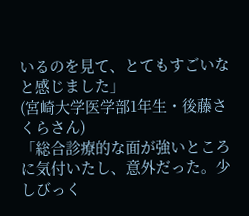いるのを見て、とてもすごいなと感じました」
(宮崎大学医学部1年生・後藤さくらさん)
「総合診療的な面が強いところに気付いたし、意外だった。少しびっく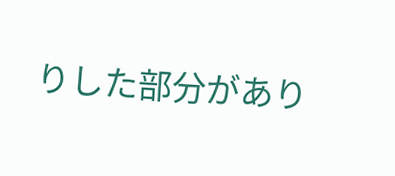りした部分があり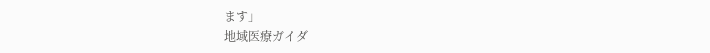ます」
地域医療ガイダ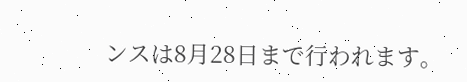ンスは8月28日まで行われます。